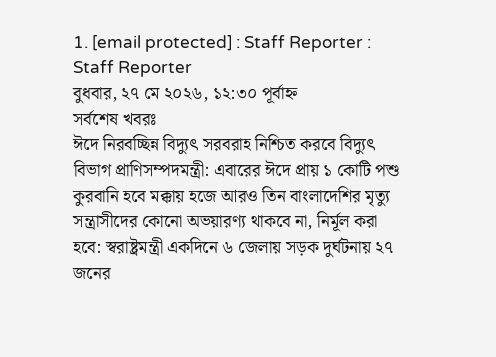1. [email protected] : Staff Reporter : Staff Reporter
বুধবার, ২৭ মে ২০২৬, ১২:৩০ পূর্বাহ্ন
সর্বশেষ খবরঃ
ঈদে নিরবচ্ছিন্ন বিদ্যুৎ সরবরাহ নিশ্চিত করবে বিদ্যুৎ বিভাগ প্রাণিসম্পদমন্ত্রী: এবারের ঈদে প্রায় ১ কোটি পশু কুরবানি হবে মক্কায় হজে আরও তিন বাংলাদেশির মৃত্যু সন্ত্রাসীদের কোনো অভয়ারণ্য থাকবে না, নির্মূল করা হবে: স্বরাষ্ট্রমন্ত্রী একদিনে ৬ জেলায় সড়ক দুর্ঘটনায় ২৭ জনের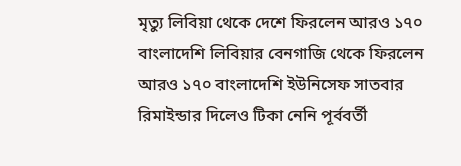মৃত্যু লিবিয়া থেকে দেশে ফিরলেন আরও ১৭০ বাংলাদেশি লিবিয়ার বেনগাজি থেকে ফিরলেন আরও ১৭০ বাংলাদেশি ইউনিসেফ সাতবার রিমাইন্ডার দিলেও টিকা নেনি পূর্ববর্তী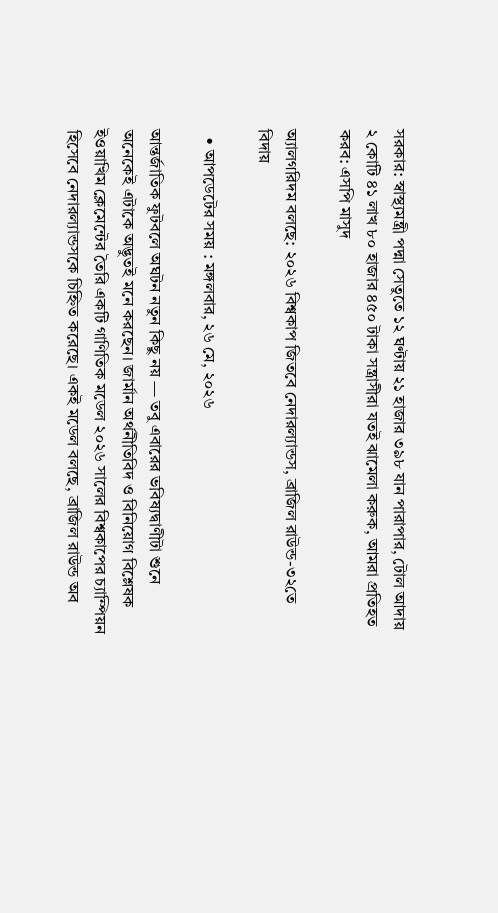সরকার: স্বাস্থ্যমন্ত্রী পদ্মা সেতুতে ১২ ঘণ্টায় ২১ হাজার ৩৯৮ যান পারাপার, টোল আদায় ২ কোটি ৪১ লাখ ৮০ হাজার ৪৫০ টাকা সন্ত্রাসীরা যতই ঝামেলা করুক, আমরা প্রতিহত করব: এসপি মাসুদ

অ্যালগরিদম বলছে: ২০২৬ বিশ্বকাপ জিতবে নেদারল্যান্ডস, ব্রাজিল রাউন্ড-৩২তে বিদায়

  • আপডেটের সময় : মঙ্গলবার, ২৬ মে, ২০২৬

আন্তর্জাতিক ফুটবলে অঘটন নতুন কিছু নয় — তবু এবারের ভবিষ্যদ্বাণীটা শুনে অনেকেই এটাকে অদ্ভুতই মনে করছেন। জার্মান অর্থনীতিবিদ ও বিনিয়োগ বিশ্লেষক ইওয়াখিম ক্লেমেন্টের তৈরি একটি গাণিতিক মডেল ২০২৬ সালের বিশ্বকাপের চ্যাম্পিয়ন হিসেবে নেদারল্যান্ডসকে চিহ্নিত করেছে। একই মডেল বলছে, ব্রাজিল রাউন্ড অব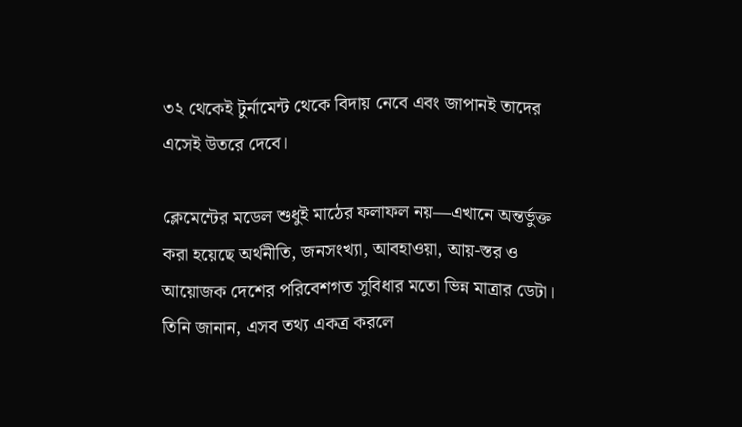৩২ থেকেই টুর্নামেন্ট থেকে বিদায় নেবে এবং জাপানই তাদের এসেই উতরে দেবে।

ক্লেমেন্টের মডেল শুধুই মাঠের ফলাফল নয়—এখানে অন্তর্ভুক্ত করা হয়েছে অর্থনীতি, জনসংখ্যা, আবহাওয়া, আয়-স্তর ও আয়োজক দেশের পরিবেশগত সুবিধার মতো ভিন্ন মাত্রার ডেটা। তিনি জানান, এসব তথ্য একত্র করলে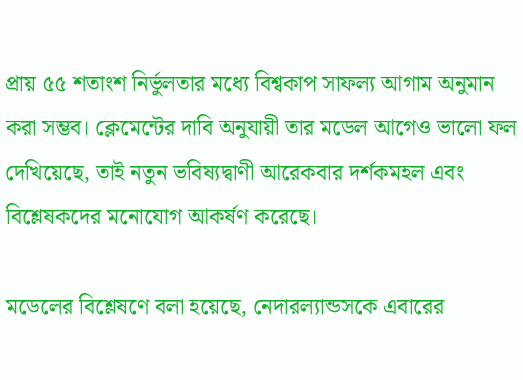প্রায় ৫৫ শতাংশ নির্ভুলতার মধ্যে বিশ্বকাপ সাফল্য আগাম অনুমান করা সম্ভব। ক্লেমেন্টের দাবি অনুযায়ী তার মডেল আগেও ভালো ফল দেখিয়েছে, তাই নতুন ভবিষ্যদ্বাণী আরেকবার দর্শকমহল এবং বিশ্লেষকদের মনোযোগ আকর্ষণ করেছে।

মডেলের বিশ্লেষণে বলা হয়েছে, নেদারল্যান্ডসকে এবারের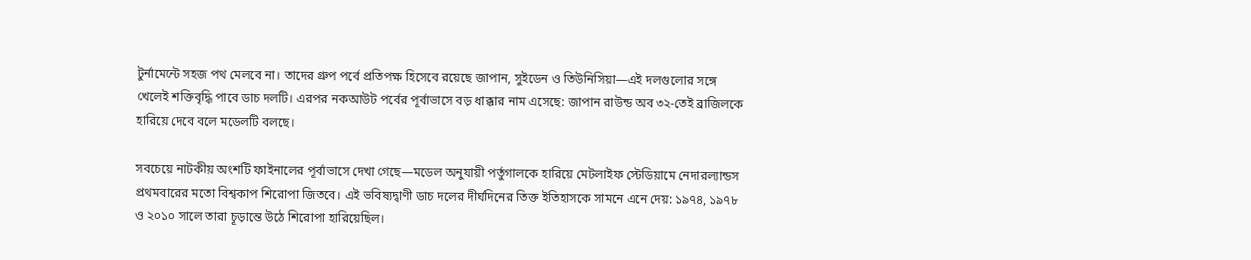টুর্নামেন্টে সহজ পথ মেলবে না। তাদের গ্রুপ পর্বে প্রতিপক্ষ হিসেবে রয়েছে জাপান, সুইডেন ও তিউনিসিয়া—এই দলগুলোর সঙ্গে খেলেই শক্তিবৃদ্ধি পাবে ডাচ দলটি। এরপর নকআউট পর্বের পূর্বাভাসে বড় ধাক্কার নাম এসেছে: জাপান রাউন্ড অব ৩২-তেই ব্রাজিলকে হারিয়ে দেবে বলে মডেলটি বলছে।

সবচেয়ে নাটকীয় অংশটি ফাইনালের পূর্বাভাসে দেখা গেছে—মডেল অনুযায়ী পর্তুগালকে হারিয়ে মেটলাইফ স্টেডিয়ামে নেদারল্যান্ডস প্রথমবারের মতো বিশ্বকাপ শিরোপা জিতবে। এই ভবিষ্যদ্বাণী ডাচ দলের দীর্ঘদিনের তিক্ত ইতিহাসকে সামনে এনে দেয়: ১৯৭৪, ১৯৭৮ ও ২০১০ সালে তারা চূড়ান্তে উঠে শিরোপা হারিয়েছিল।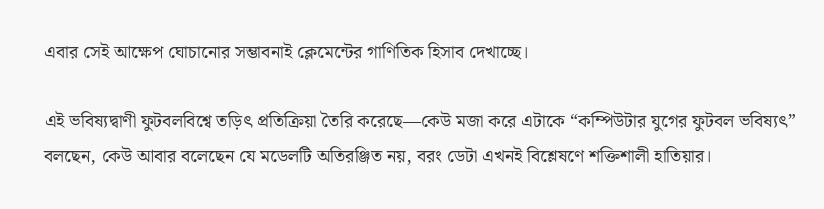এবার সেই আক্ষেপ ঘোচানোর সম্ভাবনাই ক্লেমেন্টের গাণিতিক হিসাব দেখাচ্ছে।

এই ভবিষ্যদ্বাণী ফুটবলবিশ্বে তড়িৎ প্রতিক্রিয়া তৈরি করেছে—কেউ মজা করে এটাকে “কম্পিউটার যুগের ফুটবল ভবিষ্যৎ” বলছেন, কেউ আবার বলেছেন যে মডেলটি অতিরঞ্জিত নয়, বরং ডেটা এখনই বিশ্লেষণে শক্তিশালী হাতিয়ার।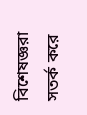বিশেষজ্ঞরা সতর্ক করে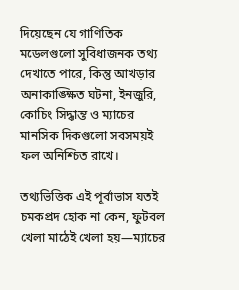দিয়েছেন যে গাণিতিক মডেলগুলো সুবিধাজনক তথ্য দেখাতে পারে, কিন্তু আখড়ার অনাকাঙ্ক্ষিত ঘটনা, ইনজুরি, কোচিং সিদ্ধান্ত ও ম্যাচের মানসিক দিকগুলো সবসময়ই ফল অনিশ্চিত রাখে।

তথ্যভিত্তিক এই পূর্বাভাস যতই চমকপ্রদ হোক না কেন, ফুটবল খেলা মাঠেই খেলা হয়—ম্যাচের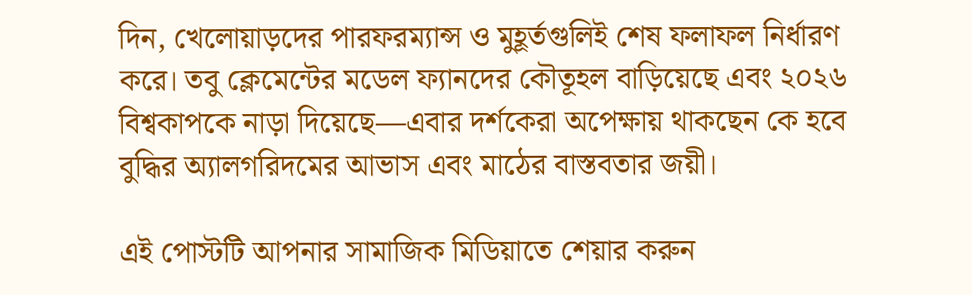দিন, খেলোয়াড়দের পারফরম্যান্স ও মুহূর্তগুলিই শেষ ফলাফল নির্ধারণ করে। তবু ক্লেমেন্টের মডেল ফ্যানদের কৌতূহল বাড়িয়েছে এবং ২০২৬ বিশ্বকাপকে নাড়া দিয়েছে—এবার দর্শকেরা অপেক্ষায় থাকছেন কে হবে বুদ্ধির অ্যালগরিদমের আভাস এবং মাঠের বাস্তবতার জয়ী।

এই পোস্টটি আপনার সামাজিক মিডিয়াতে শেয়ার করুন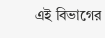এই বিভাগের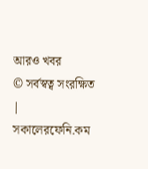আরও খবর
© সর্বস্বত্ব সংরক্ষিত | সকালেরফেনি.কম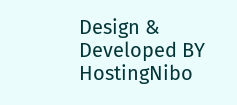Design & Developed BY HostingNibo